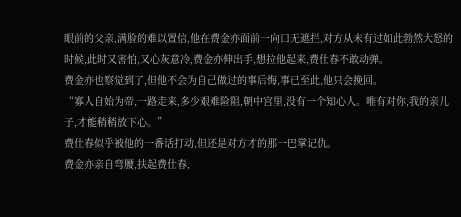眼前的父亲,满脸的难以置信,他在费金亦面前一向口无遮拦,对方从未有过如此勃然大怒的时候,此时又害怕,又心灰意冷,费金亦伸出手,想拉他起来,费仕春不敢动弹。
费金亦也察觉到了,但他不会为自己做过的事后悔,事已至此,他只会挽回。
“寡人自始为帝,一路走来,多少艰难险阻,朝中宫里,没有一个知心人。唯有对你,我的亲儿子,才能稍稍放下心。”
费仕春似乎被他的一番话打动,但还是对方才的那一巴掌记仇。
费金亦亲自弯腰,扶起费仕春,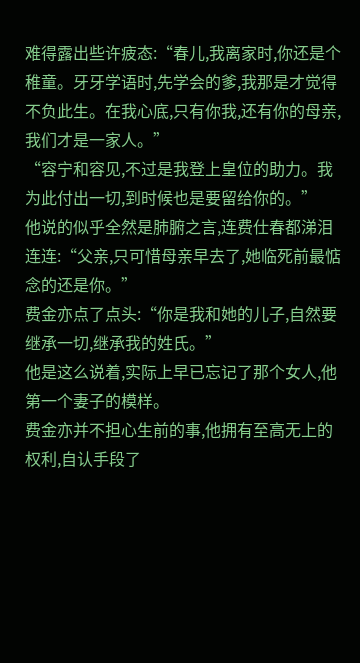难得露出些许疲态:“春儿,我离家时,你还是个稚童。牙牙学语时,先学会的爹,我那是才觉得不负此生。在我心底,只有你我,还有你的母亲,我们才是一家人。”
“容宁和容见,不过是我登上皇位的助力。我为此付出一切,到时候也是要留给你的。”
他说的似乎全然是肺腑之言,连费仕春都涕泪连连:“父亲,只可惜母亲早去了,她临死前最惦念的还是你。”
费金亦点了点头:“你是我和她的儿子,自然要继承一切,继承我的姓氏。”
他是这么说着,实际上早已忘记了那个女人,他第一个妻子的模样。
费金亦并不担心生前的事,他拥有至高无上的权利,自认手段了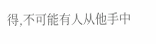得,不可能有人从他手中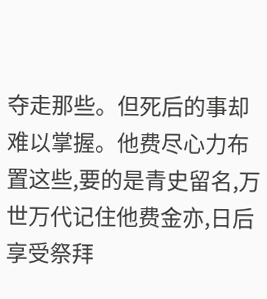夺走那些。但死后的事却难以掌握。他费尽心力布置这些,要的是青史留名,万世万代记住他费金亦,日后享受祭拜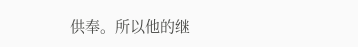供奉。所以他的继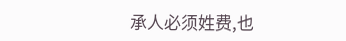承人必须姓费,也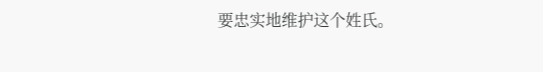要忠实地维护这个姓氏。